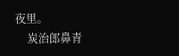夜里。
    炭治郎鼻青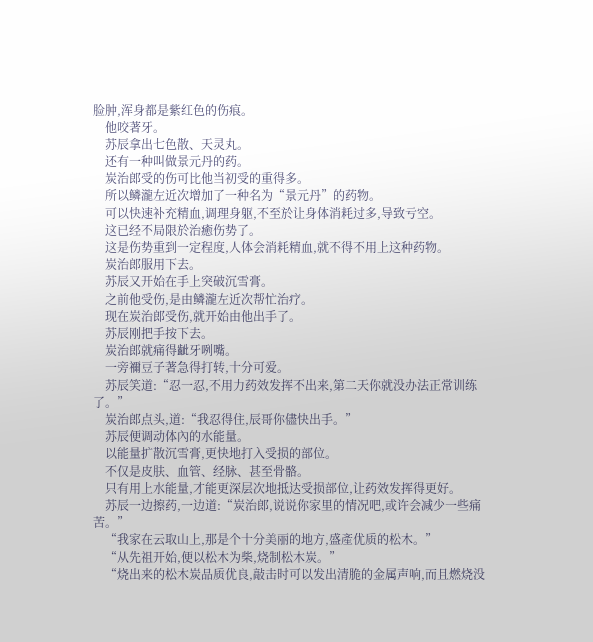脸肿,浑身都是紫红色的伤痕。
    他咬著牙。
    苏辰拿出七色散、天灵丸。
    还有一种叫做景元丹的药。
    炭治郎受的伤可比他当初受的重得多。
    所以鳞瀧左近次增加了一种名为“景元丹”的药物。
    可以快速补充精血,调理身躯,不至於让身体消耗过多,导致亏空。
    这已经不局限於治癒伤势了。
    这是伤势重到一定程度,人体会消耗精血,就不得不用上这种药物。
    炭治郎服用下去。
    苏辰又开始在手上突破沉雪膏。
    之前他受伤,是由鳞瀧左近次帮忙治疗。
    现在炭治郎受伤,就开始由他出手了。
    苏辰刚把手按下去。
    炭治郎就痛得齜牙咧嘴。
    一旁禰豆子著急得打转,十分可爱。
    苏辰笑道:“忍一忍,不用力药效发挥不出来,第二天你就没办法正常训练了。”
    炭治郎点头,道:“我忍得住,辰哥你儘快出手。”
    苏辰便调动体內的水能量。
    以能量扩散沉雪膏,更快地打入受损的部位。
    不仅是皮肤、血管、经脉、甚至骨骼。
    只有用上水能量,才能更深层次地抵达受损部位,让药效发挥得更好。
    苏辰一边擦药,一边道:“炭治郎,说说你家里的情况吧,或许会减少一些痛苦。”
    “我家在云取山上,那是个十分美丽的地方,盛產优质的松木。”
    “从先祖开始,便以松木为柴,烧制松木炭。”
    “烧出来的松木炭品质优良,敲击时可以发出清脆的金属声响,而且燃烧没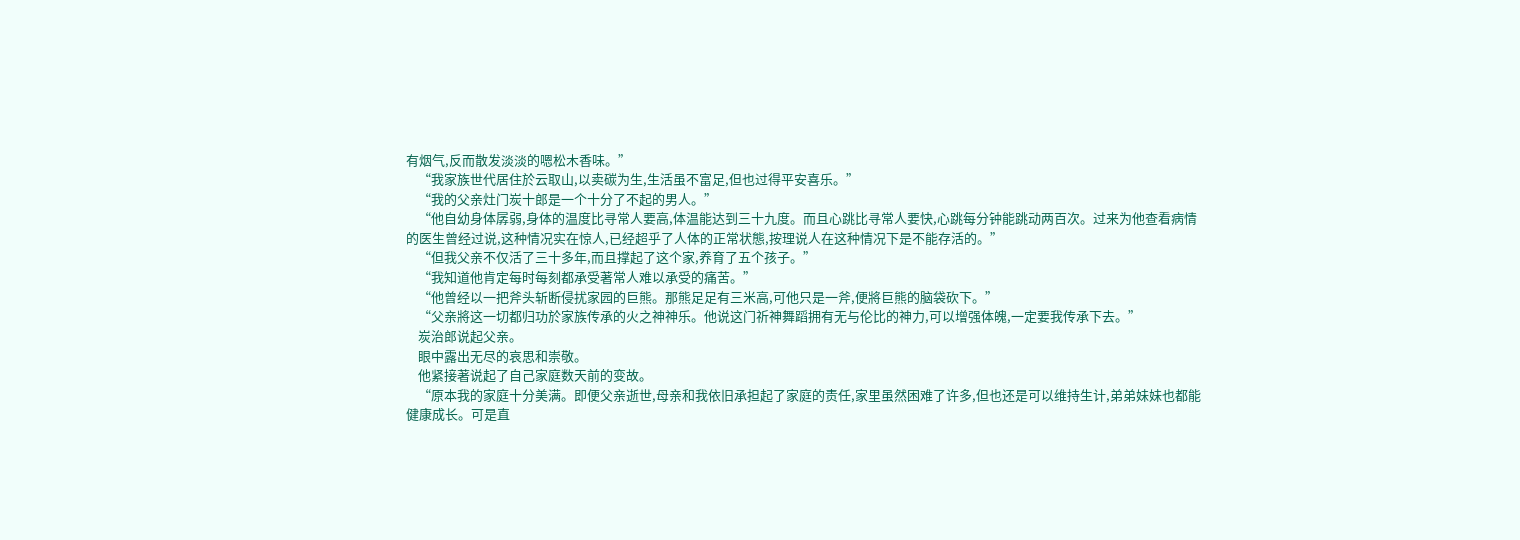有烟气,反而散发淡淡的嗯松木香味。”
    “我家族世代居住於云取山,以卖碳为生,生活虽不富足,但也过得平安喜乐。”
    “我的父亲灶门炭十郎是一个十分了不起的男人。”
    “他自幼身体孱弱,身体的温度比寻常人要高,体温能达到三十九度。而且心跳比寻常人要快,心跳每分钟能跳动两百次。过来为他查看病情的医生曾经过说,这种情况实在惊人,已经超乎了人体的正常状態,按理说人在这种情况下是不能存活的。”
    “但我父亲不仅活了三十多年,而且撑起了这个家,养育了五个孩子。”
    “我知道他肯定每时每刻都承受著常人难以承受的痛苦。”
    “他曾经以一把斧头斩断侵扰家园的巨熊。那熊足足有三米高,可他只是一斧,便將巨熊的脑袋砍下。”
    “父亲將这一切都归功於家族传承的火之神神乐。他说这门祈神舞蹈拥有无与伦比的神力,可以增强体魄,一定要我传承下去。”
    炭治郎说起父亲。
    眼中露出无尽的哀思和崇敬。
    他紧接著说起了自己家庭数天前的变故。
    “原本我的家庭十分美满。即便父亲逝世,母亲和我依旧承担起了家庭的责任,家里虽然困难了许多,但也还是可以维持生计,弟弟妹妹也都能健康成长。可是直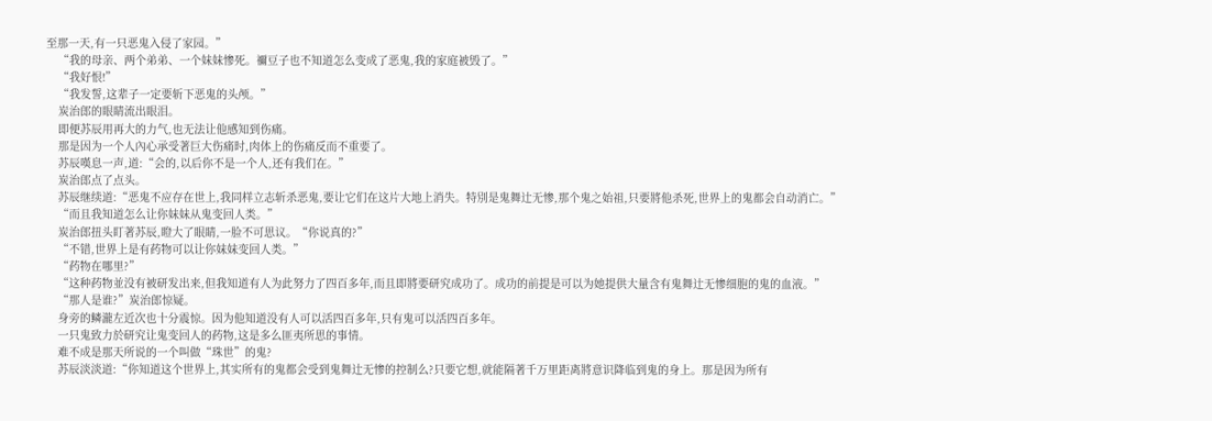至那一天,有一只恶鬼入侵了家园。”
    “我的母亲、两个弟弟、一个妹妹惨死。禰豆子也不知道怎么变成了恶鬼,我的家庭被毁了。”
    “我好恨!”
    “我发誓,这辈子一定要斩下恶鬼的头颅。”
    炭治郎的眼睛流出眼泪。
    即便苏辰用再大的力气,也无法让他感知到伤痛。
    那是因为一个人內心承受著巨大伤痛时,肉体上的伤痛反而不重要了。
    苏辰嘆息一声,道:“会的,以后你不是一个人,还有我们在。”
    炭治郎点了点头。
    苏辰继续道:“恶鬼不应存在世上,我同样立志斩杀恶鬼,要让它们在这片大地上消失。特別是鬼舞辻无惨,那个鬼之始祖,只要將他杀死,世界上的鬼都会自动消亡。”
    “而且我知道怎么让你妹妹从鬼变回人类。”
    炭治郎扭头盯著苏辰,瞪大了眼睛,一脸不可思议。“你说真的?”
    “不错,世界上是有药物可以让你妹妹变回人类。”
    “药物在哪里?”
    “这种药物並没有被研发出来,但我知道有人为此努力了四百多年,而且即將要研究成功了。成功的前提是可以为她提供大量含有鬼舞辻无惨细胞的鬼的血液。”
    “那人是谁?”炭治郎惊疑。
    身旁的鳞瀧左近次也十分震惊。因为他知道没有人可以活四百多年,只有鬼可以活四百多年。
    一只鬼致力於研究让鬼变回人的药物,这是多么匪夷所思的事情。
    难不成是那天所说的一个叫做“珠世”的鬼?
    苏辰淡淡道:“你知道这个世界上,其实所有的鬼都会受到鬼舞辻无惨的控制么?只要它想,就能隔著千万里距离將意识降临到鬼的身上。那是因为所有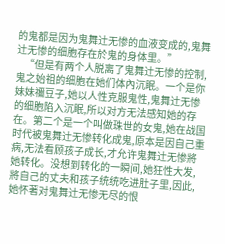的鬼都是因为鬼舞辻无惨的血液变成的,鬼舞辻无惨的细胞存在於鬼的身体里。”
    “但是有两个人脱离了鬼舞辻无惨的控制,鬼之始祖的细胞在她们体內沉眠。一个是你妹妹禰豆子,她以人性克服鬼性,鬼舞辻无惨的细胞陷入沉眠,所以对方无法感知她的存在。第二个是一个叫做珠世的女鬼,她在战国时代被鬼舞辻无惨转化成鬼,原本是因自己重病,无法看顾孩子成长,才允许鬼舞辻无惨將她转化。没想到转化的一瞬间,她狂性大发,將自己的丈夫和孩子统统吃进肚子里,因此,她怀著对鬼舞辻无惨无尽的恨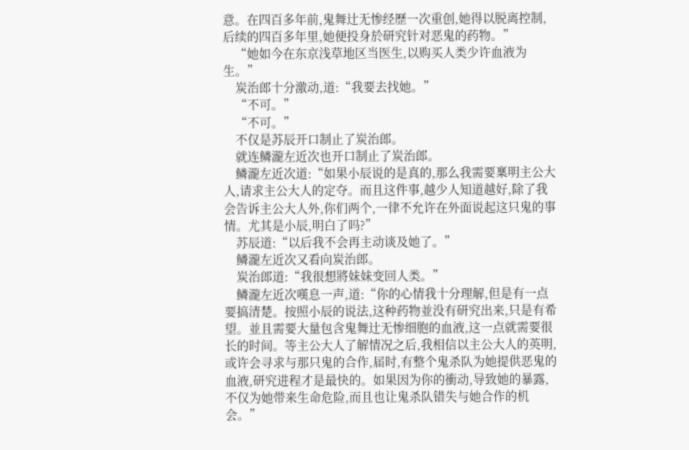意。在四百多年前,鬼舞辻无惨经歷一次重创,她得以脱离控制,后续的四百多年里,她便投身於研究针对恶鬼的药物。”
    “她如今在东京浅草地区当医生,以购买人类少许血液为生。”
    炭治郎十分激动,道:“我要去找她。”
    “不可。”
    “不可。”
    不仅是苏辰开口制止了炭治郎。
    就连鳞瀧左近次也开口制止了炭治郎。
    鳞瀧左近次道:“如果小辰说的是真的,那么我需要稟明主公大人,请求主公大人的定夺。而且这件事,越少人知道越好,除了我会告诉主公大人外,你们两个,一律不允许在外面说起这只鬼的事情。尤其是小辰,明白了吗?”
    苏辰道:“以后我不会再主动谈及她了。”
    鳞瀧左近次又看向炭治郎。
    炭治郎道:“我很想將妹妹变回人类。”
    鳞瀧左近次嘆息一声,道:“你的心情我十分理解,但是有一点要搞清楚。按照小辰的说法,这种药物並没有研究出来,只是有希望。並且需要大量包含鬼舞辻无惨细胞的血液,这一点就需要很长的时间。等主公大人了解情况之后,我相信以主公大人的英明,或许会寻求与那只鬼的合作,届时,有整个鬼杀队为她提供恶鬼的血液,研究进程才是最快的。如果因为你的衝动,导致她的暴露,不仅为她带来生命危险,而且也让鬼杀队错失与她合作的机会。”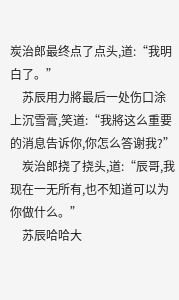炭治郎最终点了点头,道:“我明白了。”
    苏辰用力將最后一处伤口涂上沉雪膏,笑道:“我將这么重要的消息告诉你,你怎么答谢我?”
    炭治郎挠了挠头,道:“辰哥,我现在一无所有,也不知道可以为你做什么。”
    苏辰哈哈大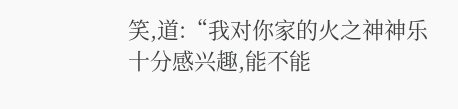笑,道:“我对你家的火之神神乐十分感兴趣,能不能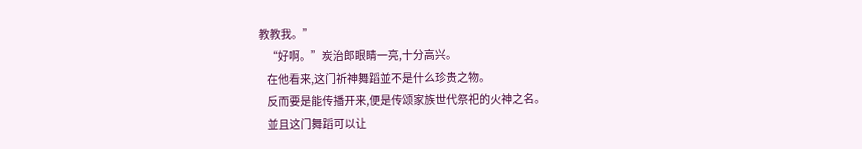教教我。”
    “好啊。”炭治郎眼睛一亮,十分高兴。
    在他看来,这门祈神舞蹈並不是什么珍贵之物。
    反而要是能传播开来,便是传颂家族世代祭祀的火神之名。
    並且这门舞蹈可以让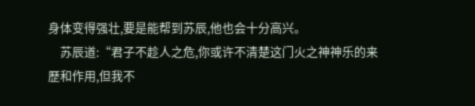身体变得强壮,要是能帮到苏辰,他也会十分高兴。
    苏辰道:“君子不趁人之危,你或许不清楚这门火之神神乐的来歷和作用,但我不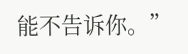能不告诉你。”